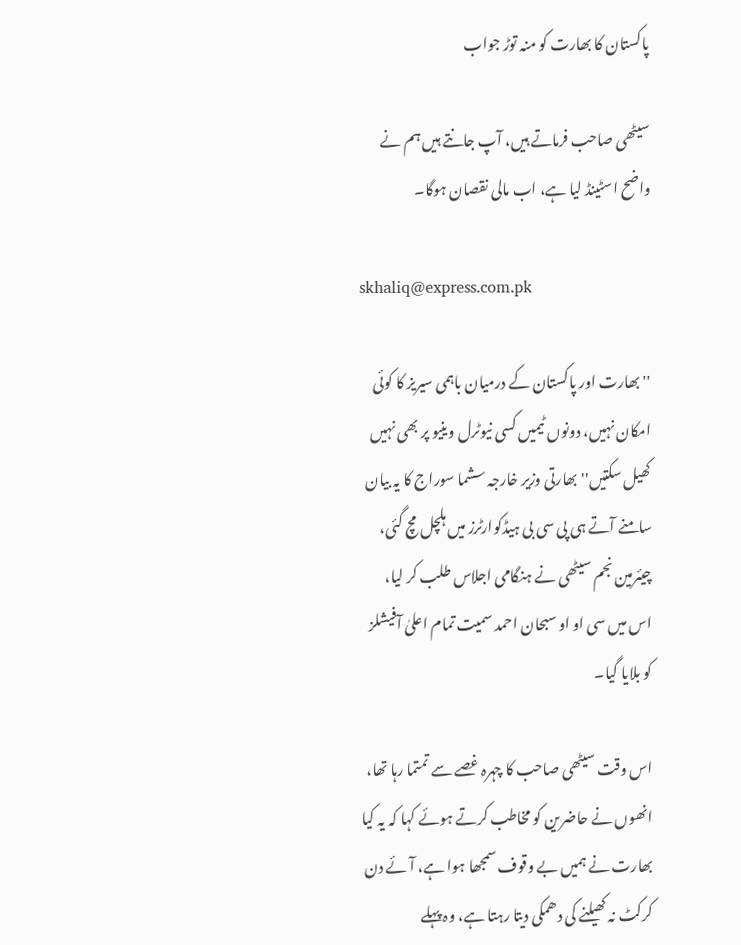پاکستان کا بھارت کو منہ توڑ جواب

سیٹھی صاحب فرماتے ہیں، آپ جانتے ہیں ہم نے واضح اسٹینڈ لیا ہے، اب مالی نقصان ہوگا۔

skhaliq@express.com.pk

''بھارت اور پاکستان کے درمیان باہمی سیریز کا کوئی امکان نہیں، دونوں ٹیمیں کسی نیوٹرل وینیو پر بھی نہیں کھیل سکتیں'' بھارتی وزیر خارجہ سشما سوراج کا یہ بیان سامنے آتے ہی پی سی بی ہیڈکوارٹرز میں ہلچل مچ گئی، چیئرمین نجم سیٹھی نے ہنگامی اجلاس طلب کر لیا، اس میں سی او او سبحان احمد سمیت تمام اعلیٰ آفیشلز کو بلایا گیا۔

اس وقت سیٹھی صاحب کا چہرہ غصے سے تمتما رہا تھا، انھوں نے حاضرین کو مخاطب کرتے ہوئے کہا کہ یہ کیا بھارت نے ہمیں بے وقوف سمجھا ہوا ہے، آئے دن کرکٹ نہ کھیلنے کی دھمکی دیتا رہتا ہے، وہ پہلے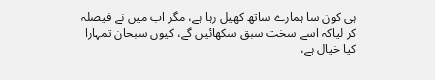ہی کون سا ہمارے ساتھ کھیل رہا ہے، مگر اب میں نے فیصلہ کر لیاکہ اسے سخت سبق سکھائیں گے، کیوں سبحان تمہارا کیا خیال ہے،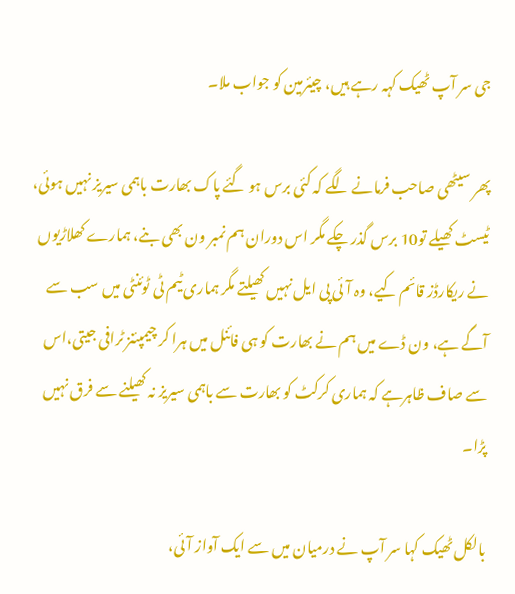جی سر آپ ٹھیک کہہ رہے ہیں، چیئرمین کو جواب ملا۔

پھر سیٹھی صاحب فرمانے لگے کہ کئی برس ہو گئے پاک بھارت باہمی سیریز نہیں ہوئی، ٹیسٹ کھیلے تو10 برس گذر چکے مگر اس دوران ہم نمبر ون بھی بنے، ہمارے کھلاڑیوں نے ریکارڈز قائم کیے، وہ آئی پی ایل نہیں کھیلتے مگر ہماری ٹیم ٹی ٹوئنٹی میں سب سے آگے ہے، ون ڈے میں ہم نے بھارت کو ہی فائنل میں ہرا کر چیمپئنز ٹرافی جیتی،اس سے صاف ظاہرہے کہ ہماری کرکٹ کو بھارت سے باہمی سیریز نہ کھیلنے سے فرق نہیں پڑا۔

بالکل ٹھیک کہا سر آپ نے درمیان میں سے ایک آواز آئی،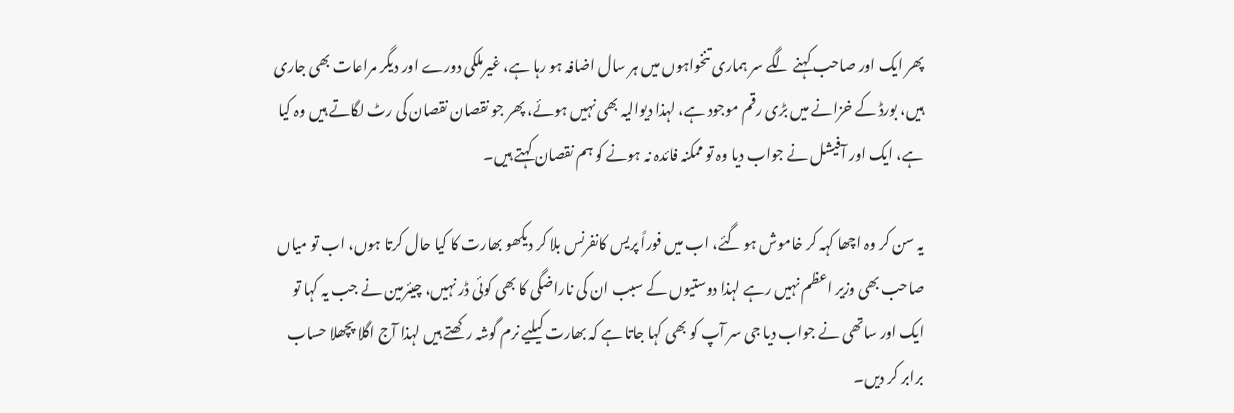پھر ایک اور صاحب کہنے لگے سر ہماری تنخواہوں میں ہر سال اضافہ ہو رہا ہے، غیرملکی دورے اور دیگر مراعات بھی جاری ہیں، بورڈ کے خزانے میں بڑی رقم موجود ہے، لہذا دیوالیہ بھی نہیں ہوئے، پھر جو نقصان نقصان کی رٹ لگاتے ہیں وہ کیا ہے، ایک اور آفیشل نے جواب دیا وہ تو ممکنہ فائدہ نہ ہونے کو ہم نقصان کہتے ہیں۔

یہ سن کر وہ اچھا کہہ کر خاموش ہو گئے، اب میں فوراً پریس کانفرنس بلا کر دیکھو بھارت کا کیا حال کرتا ہوں، اب تو میاں صاحب بھی وزیر اعظم نہیں رہے لہذا دوستیوں کے سبب ان کی ناراضگی کا بھی کوئی ڈر نہیں، چیئرمین نے جب یہ کہا تو ایک اور ساتھی نے جواب دیا جی سر آپ کو بھی کہا جاتا ہے کہ بھارت کیلیے نرم گوشہ رکھتے ہیں لہذا آج اگلا پچھلا حساب برابر کر دیں۔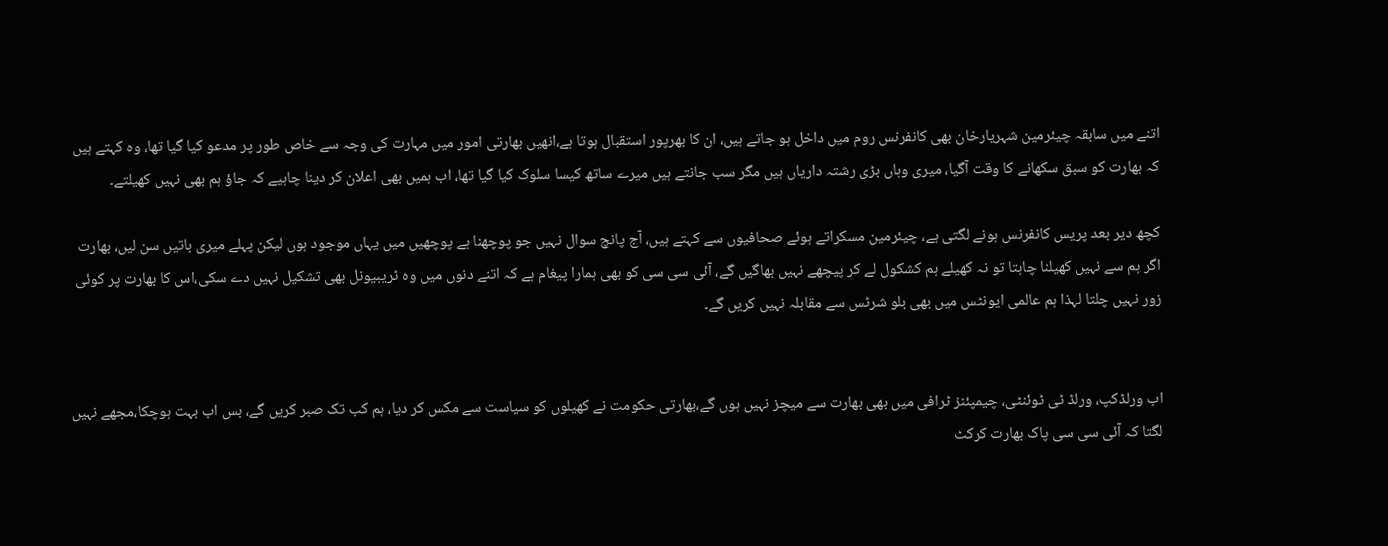اتنے میں سابقہ چیئرمین شہریارخان بھی کانفرنس روم میں داخل ہو جاتے ہیں، ان کا بھرپور استقبال ہوتا ہے،انھیں بھارتی امور میں مہارت کی وجہ سے خاص طور پر مدعو کیا گیا تھا، وہ کہتے ہیں کہ بھارت کو سبق سکھانے کا وقت آگیا، میری وہاں بڑی رشتہ داریاں ہیں مگر سب جانتے ہیں میرے ساتھ کیسا سلوک کیا گیا تھا، اب ہمیں بھی اعلان کر دینا چاہیے کہ جاؤ ہم بھی نہیں کھیلتے۔

کچھ دیر بعد پریس کانفرنس ہونے لگتی ہے، چیئرمین مسکراتے ہوئے صحافیوں سے کہتے ہیں، آج پانچ سوال نہیں جو پوچھنا ہے پوچھیں میں یہاں موجود ہوں لیکن پہلے میری باتیں سن لیں، بھارت اگر ہم سے نہیں کھیلنا چاہتا تو نہ کھیلے ہم کشکول لے کر پیچھے نہیں بھاگیں گے، آئی سی سی کو بھی ہمارا پیغام ہے کہ اتنے دنوں میں وہ ٹریبیونل بھی تشکیل نہیں دے سکی،اس کا بھارت پر کوئی زور نہیں چلتا لہذا ہم عالمی ایونٹس میں بھی بلو شرٹس سے مقابلہ نہیں کریں گے۔


اب ورلڈکپ، ورلڈ ٹی ٹوئنٹی، چیمپئنز ٹرافی میں بھی بھارت سے میچز نہیں ہوں گے،بھارتی حکومت نے کھیلوں کو سیاست سے مکس کر دیا، ہم کب تک صبر کریں گے، بس اب بہت ہوچکا،مجھے نہیں لگتا کہ آئی سی سی پاک بھارت کرکٹ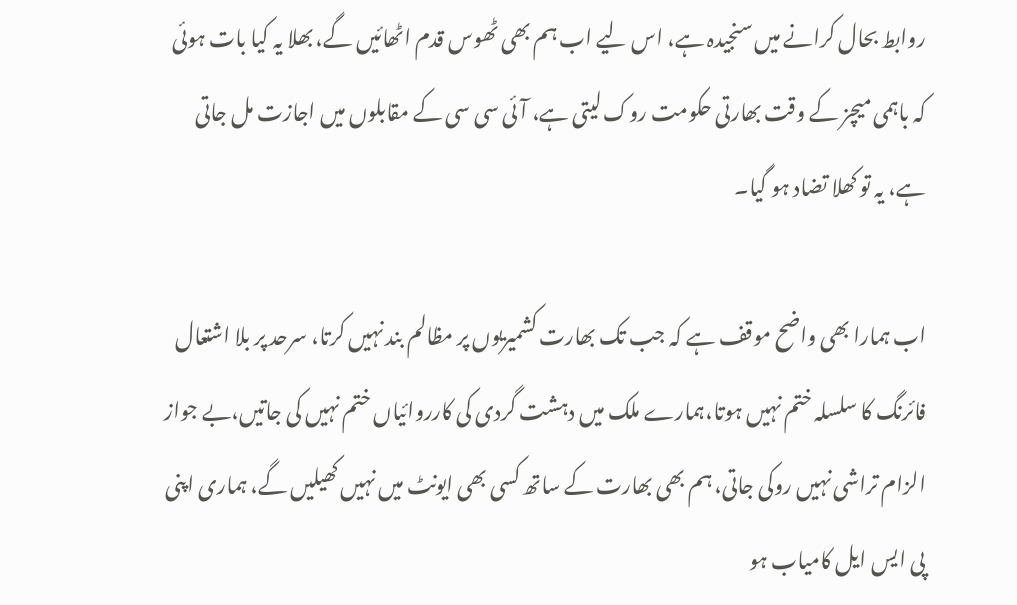روابط بحال کرانے میں سنجیدہ ہے، اس لیے اب ہم بھی ٹھوس قدم اٹھائیں گے، بھلا یہ کیا بات ہوئی کہ باہمی میچز کے وقت بھارتی حکومت روک لیتی ہے، آئی سی سی کے مقابلوں میں اجازت مل جاتی ہے، یہ تو کھلا تضاد ہو گیا۔

اب ہمارا بھی واضح موقف ہے کہ جب تک بھارت کشمیریوں پر مظالم بند نہیں کرتا، سرحد پر بلا اشتعال فائرنگ کا سلسلہ ختم نہیں ہوتا،ہمارے ملک میں دہشت گردی کی کارروائیاں ختم نہیں کی جاتیں،بے جواز الزام تراشی نہیں روکی جاتی، ہم بھی بھارت کے ساتھ کسی بھی ایونٹ میں نہیں کھیلیں گے، ہماری اپنی پی ایس ایل کامیاب ہو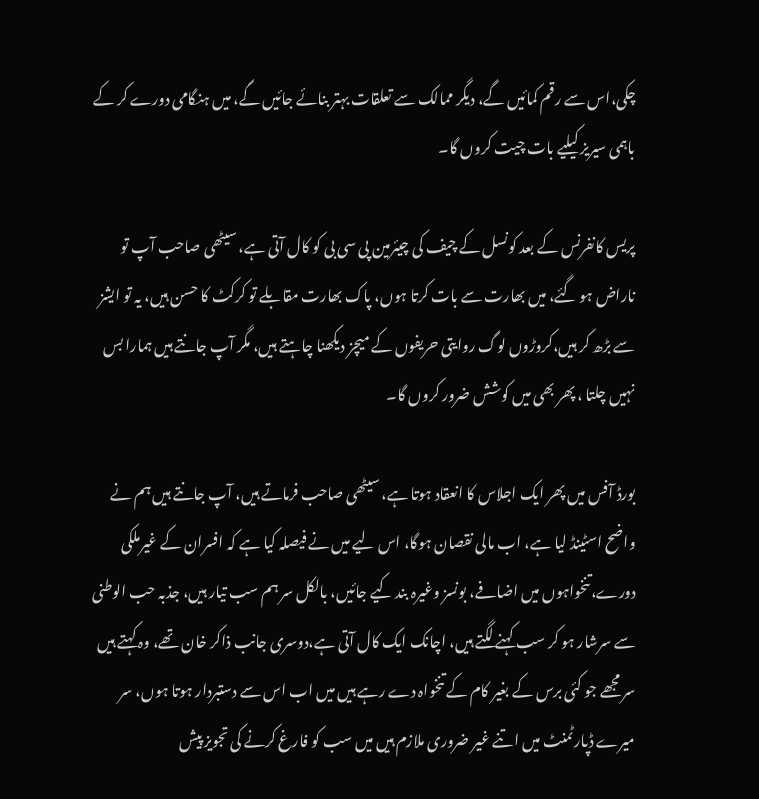چکی،اس سے رقم کمائیں گے، دیگر ممالک سے تعلقات بہتر بنائے جائیں گے، میں ہنگامی دورے کر کے باہمی سیریز کیلیے بات چیت کروں گا۔

پریس کانفرنس کے بعد کونسل کے چیف کی چیئرمین پی سی بی کو کال آتی ہے، سیٹھی صاحب آپ تو ناراض ہو گئے، میں بھارت سے بات کرتا ہوں، پاک بھارت مقابلے تو کرکٹ کا حسن ہیں، یہ تو ایشز سے بڑھ کر ہیں،کروڑوں لوگ روایتی حریفوں کے میچز دیکھنا چاہتے ہیں، مگر آپ جانتے ہیں ہمارا بس نہیں چلتا ، پھر بھی میں کوشش ضرور کروں گا۔

بورڈ آفس میں پھر ایک اجلاس کا انعقاد ہوتا ہے، سیٹھی صاحب فرماتے ہیں، آپ جانتے ہیں ہم نے واضح اسٹینڈ لیا ہے، اب مالی نقصان ہوگا، اس لیے میں نے فیصلہ کیا ہے کہ افسران کے غیرملکی دورے،تنخواہوں میں اضافے، بونسز وغیرہ بند کیے جائیں، بالکل سر ہم سب تیار ہیں، جذبہ حب الوطنی سے سرشار ہو کر سب کہنے لگتے ہیں، اچانک ایک کال آتی ہے،دوسری جانب ذاکر خان تھے، وہ کہتے ہیں سر مجھے جو کئی برس کے بغیر کام کے تنخواہ دے رہے ہیں میں اب اس سے دستبردار ہوتا ہوں، سر میرے ڈپارٹمنٹ میں اتنے غیر ضروری ملازم ہیں میں سب کو فارغ کرنے کی تجویز پیش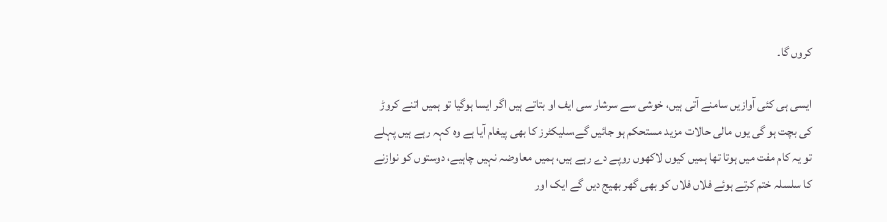کروں گا۔

ایسی ہی کئی آوازیں سامنے آتی ہیں، خوشی سے سرشار سی ایف او بتاتے ہیں اگر ایسا ہوگیا تو ہمیں اتنے کروڑ کی بچت ہو گی یوں مالی حالات مزید مستحکم ہو جائیں گے،سلیکٹرز کا بھی پیغام آیا ہے وہ کہہ رہے ہیں پہلے تو یہ کام مفت میں ہوتا تھا ہمیں کیوں لاکھوں روپے دے رہے ہیں، ہمیں معاوضہ نہیں چاہیے، دوستوں کو نوازنے کا سلسلہ ختم کرتے ہوئے فلاں فلاں کو بھی گھر بھیج دیں گے ایک اور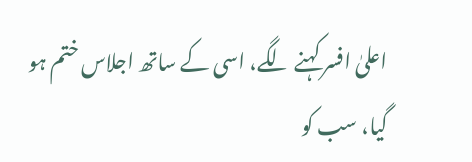اعلیٰ افسر کہنے لگے، اسی کے ساتھ اجلاس ختم ہو گیا، سب کو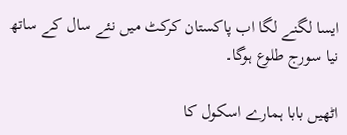ایسا لگنے لگا اب پاکستان کرکٹ میں نئے سال کے ساتھ نیا سورج طلوع ہوگا۔

اٹھیں بابا ہمارے اسکول کا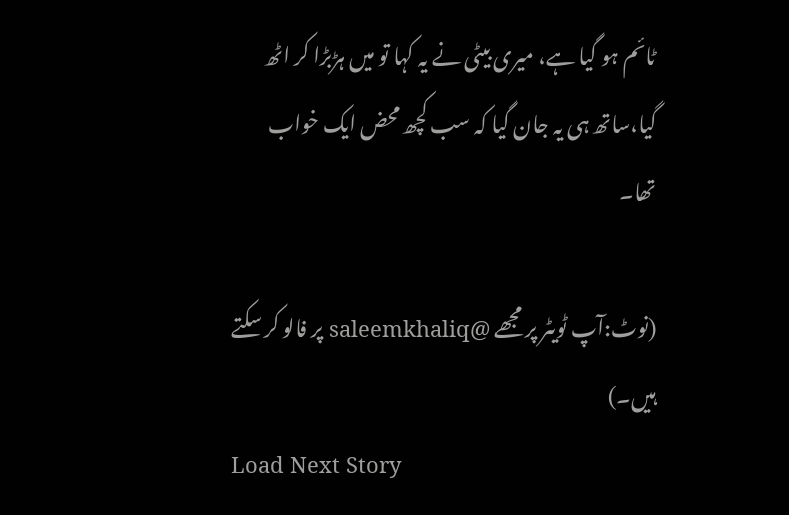ٹائم ہو گیا ہے، میری بیٹی نے یہ کہا تو میں ہڑبڑا کر اٹھ گیا،ساتھ ہی یہ جان گیا کہ سب کچھ محض ایک خواب تھا۔

(نوٹ:آپ ٹویٹر پر مجھے @saleemkhaliq پر فالو کر سکتے ہیں۔)
Load Next Story